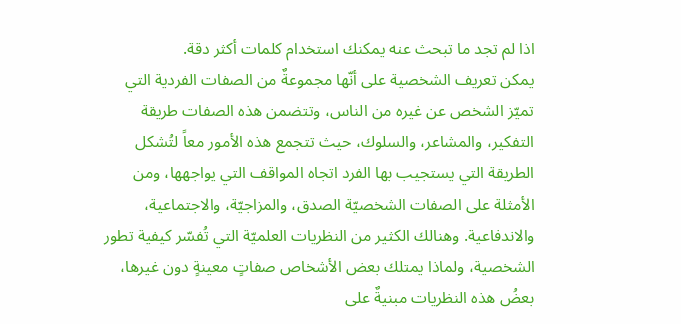اذا لم تجد ما تبحث عنه يمكنك استخدام كلمات أكثر دقة.
يمكن تعريف الشخصية على أنّها مجموعةٌ من الصفات الفردية التي تميّز الشخص عن غيره من الناس، وتتضمن هذه الصفات طريقة التفكير، والمشاعر، والسلوك، حيث تتجمع هذه الأمور معاً لتُشكل الطريقة التي يستجيب بها الفرد اتجاه المواقف التي يواجهها، ومن الأمثلة على الصفات الشخصيّة الصدق، والمزاجيّة، والاجتماعية، والاندفاعية. وهنالك الكثير من النظريات العلميّة التي تُفسّر كيفية تطور الشخصية، ولماذا يمتلك بعض الأشخاص صفاتٍ معينةٍ دون غيرها، بعضُ هذه النظريات مبنيةٌ على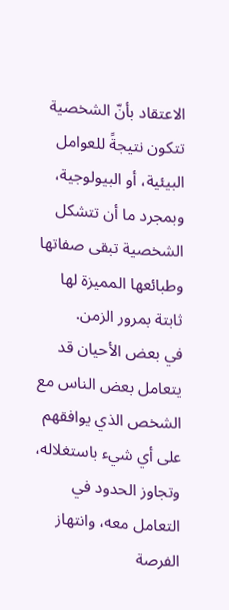الاعتقاد بأنّ الشخصية تتكون نتيجةً للعوامل البيئية، أو البيولوجية، وبمجرد ما أن تتشكل الشخصية تبقى صفاتها وطبائعها المميزة لها ثابتة بمرور الزمن.
في بعض الأحيان قد يتعامل بعض الناس مع الشخص الذي يوافقهم على أي شيء باستغلاله، وتجاوز الحدود في التعامل معه، وانتهاز الفرصة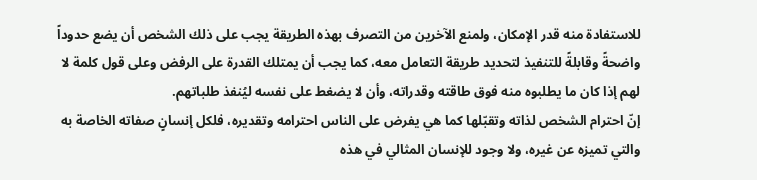للاستفادة منه قدر الإمكان، ولمنع الآخرين من التصرف بهذه الطريقة يجب على ذلك الشخص أن يضع حدوداً واضحةً وقابلةً للتنفيذ لتحديد طريقة التعامل معه، كما يجب أن يمتلك القدرة على الرفض وعلى قول كلمة لا لهم إذا كان ما يطلبوه منه فوق طاقته وقدراته، وأن لا يضغط على نفسه ليُنفذ طلباتهم.
إنّ احترام الشخص لذاته وتقبّلها كما هي يفرض على الناس احترامه وتقديره، فلكل إنسانٍ صفاته الخاصة به والتي تميزه عن غيره، ولا وجود للإنسان المثالي في هذه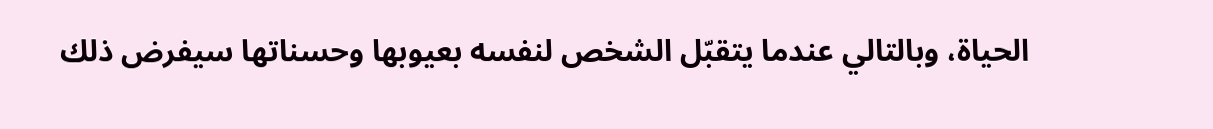الحياة، وبالتالي عندما يتقبّل الشخص لنفسه بعيوبها وحسناتها سيفرض ذلك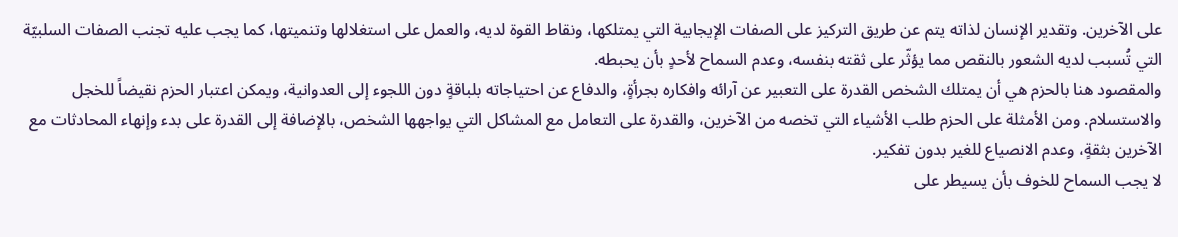على الآخرين. وتقدير الإنسان لذاته يتم عن طريق التركيز على الصفات الإيجابية التي يمتلكها، ونقاط القوة لديه، والعمل على استغلالها وتنميتها، كما يجب عليه تجنب الصفات السلبيّة التي تُسبب لديه الشعور بالنقص مما يؤثّر على ثقته بنفسه، وعدم السماح لأحدٍ بأن يحبطه.
والمقصود هنا بالحزم هي أن يمتلك الشخص القدرة على التعبير عن آرائه وافكاره بجرأةٍ، والدفاع عن احتياجاته بلباقةٍ دون اللجوء إلى العدوانية، ويمكن اعتبار الحزم نقيضاً للخجل والاستسلام. ومن الأمثلة على الحزم طلب الأشياء التي تخصه من الآخرين، والقدرة على التعامل مع المشاكل التي يواجهها الشخص، بالإضافة إلى القدرة على بدء وإنهاء المحادثات مع الآخرين بثقةٍ، وعدم الانصياع للغير بدون تفكير.
لا يجب السماح للخوف بأن يسيطر على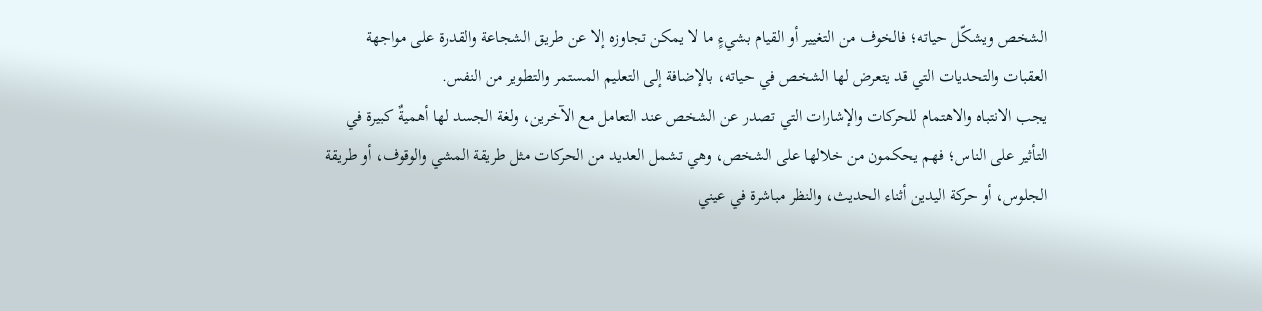الشخص ويشكّل حياته؛ فالخوف من التغيير أو القيام بشيءٍ ما لا يمكن تجاوزه إلا عن طريق الشجاعة والقدرة على مواجهة العقبات والتحديات التي قد يتعرض لها الشخص في حياته، بالإضافة إلى التعليم المستمر والتطوير من النفس.
يجب الانتباه والاهتمام للحركات والإشارات التي تصدر عن الشخص عند التعامل مع الآخرين، ولغة الجسد لها أهميةٌ كبيرة في التأثير على الناس؛ فهم يحكمون من خلالها على الشخص، وهي تشمل العديد من الحركات مثل طريقة المشي والوقوف، أو طريقة الجلوس، أو حركة اليدين أثناء الحديث، والنظر مباشرة في عيني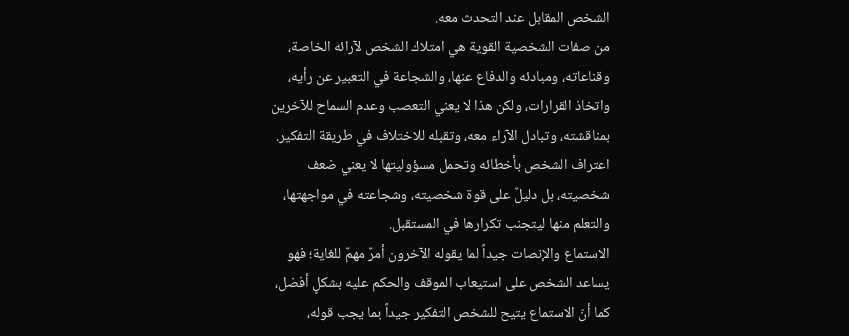الشخص المقابل عند التحدث معه.
من صفات الشخصية القوية هي امتلاك الشخص لآرائه الخاصة، وقناعاته، ومبادئه والدفاع عنها، والشجاعة في التعبير عن رأيه، واتخاذ القرارات، ولكن هذا لا يعني التعصب وعدم السماح للآخرين بمناقشته، وتبادل الآراء معه، وتقبله للاختلاف في طريقة التفكير.
اعتراف الشخص بأخطائه وتحمل مسؤوليتها لا يعني ضعف شخصيته، بل دليلٌ على قوة شخصيته، وشجاعته في مواجهتها، والتعلم منها ليتجنب تكرارها في المستقبل.
الاستماع والإنصات جيداً لما يقوله الآخرون أمرٌ مهمٌ للغاية؛ فهو يساعد الشخص على استيعاب الموقف والحكم عليه بشكلٍ أفضل، كما أنّ الاستماع يتيح للشخص التفكير جيداً بما يجب قوله،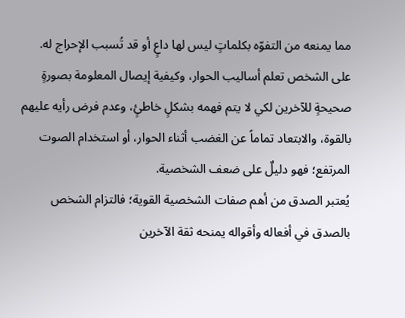مما يمنعه من التفوّه بكلماتٍ ليس لها داعٍ أو قد تُسبب الإحراج له.
على الشخص تعلم أساليب الحوار، وكيفية إيصال المعلومة بصورةٍ صحيحةٍ للآخرين لكي لا يتم فهمه بشكلٍ خاطئٍ، وعدم فرض رأيه عليهم بالقوة، والابتعاد تماماً عن الغضب أثناء الحوار، أو استخدام الصوت المرتفع؛ فهو دليلٌ على ضعف الشخصية.
يُعتبر الصدق من أهم صفات الشخصية القوية؛ فالتزام الشخص بالصدق في أفعاله وأقواله يمنحه ثقة الآخرين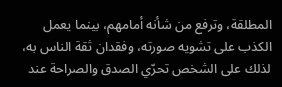المطلقة، وترفع من شأنه أمامهم، بينما يعمل الكذب على تشويه صورته، وفقدان ثقة الناس به، لذلك على الشخص تحرّي الصدق والصراحة عند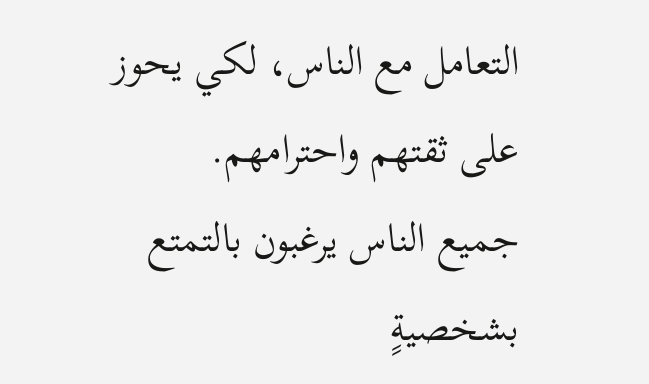التعامل مع الناس، لكي يحوز على ثقتهم واحترامهم.
جميع الناس يرغبون بالتمتع بشخصيةٍ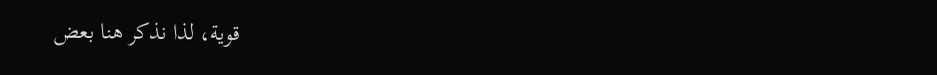قوية، لذا نذكر هنا بعض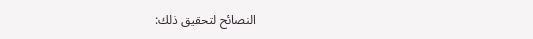النصائح لتحقيق ذلك: